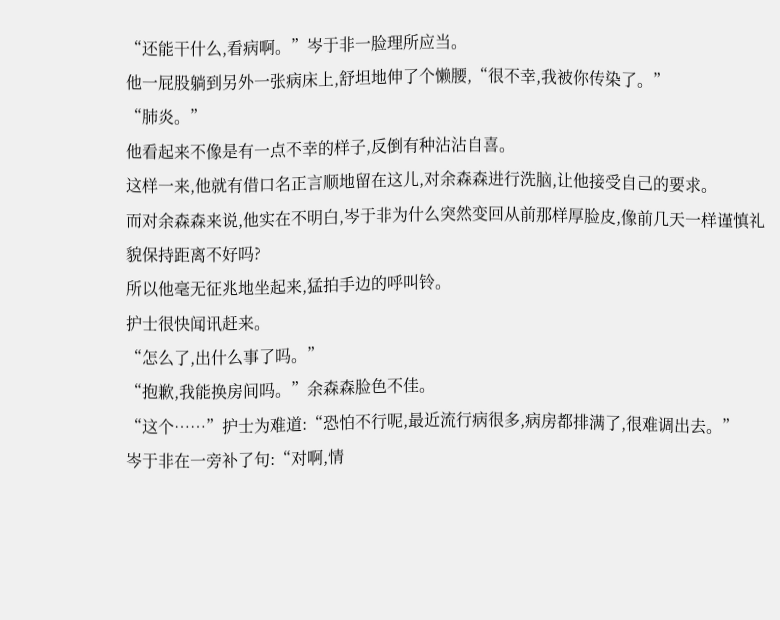“还能干什么,看病啊。”岑于非一脸理所应当。
他一屁股躺到另外一张病床上,舒坦地伸了个懒腰,“很不幸,我被你传染了。”
“肺炎。”
他看起来不像是有一点不幸的样子,反倒有种沾沾自喜。
这样一来,他就有借口名正言顺地留在这儿,对余森森进行洗脑,让他接受自己的要求。
而对余森森来说,他实在不明白,岑于非为什么突然变回从前那样厚脸皮,像前几天一样谨慎礼貌保持距离不好吗?
所以他毫无征兆地坐起来,猛拍手边的呼叫铃。
护士很快闻讯赶来。
“怎么了,出什么事了吗。”
“抱歉,我能换房间吗。”余森森脸色不佳。
“这个……”护士为难道:“恐怕不行呢,最近流行病很多,病房都排满了,很难调出去。”
岑于非在一旁补了句:“对啊,情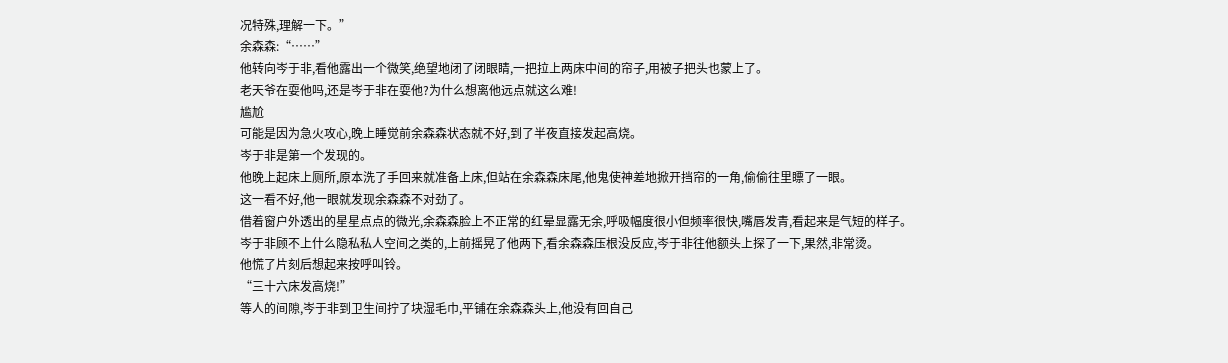况特殊,理解一下。”
余森森:“……”
他转向岑于非,看他露出一个微笑,绝望地闭了闭眼睛,一把拉上两床中间的帘子,用被子把头也蒙上了。
老天爷在耍他吗,还是岑于非在耍他?为什么想离他远点就这么难!
尴尬
可能是因为急火攻心,晚上睡觉前余森森状态就不好,到了半夜直接发起高烧。
岑于非是第一个发现的。
他晚上起床上厕所,原本洗了手回来就准备上床,但站在余森森床尾,他鬼使神差地掀开挡帘的一角,偷偷往里瞟了一眼。
这一看不好,他一眼就发现余森森不对劲了。
借着窗户外透出的星星点点的微光,余森森脸上不正常的红晕显露无余,呼吸幅度很小但频率很快,嘴唇发青,看起来是气短的样子。
岑于非顾不上什么隐私私人空间之类的,上前摇晃了他两下,看余森森压根没反应,岑于非往他额头上探了一下,果然,非常烫。
他慌了片刻后想起来按呼叫铃。
“三十六床发高烧!”
等人的间隙,岑于非到卫生间拧了块湿毛巾,平铺在余森森头上,他没有回自己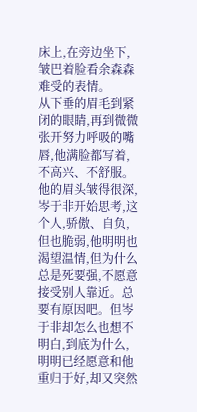床上,在旁边坐下,皱巴着脸看余森森难受的表情。
从下垂的眉毛到紧闭的眼睛,再到微微张开努力呼吸的嘴唇,他满脸都写着,不高兴、不舒服。
他的眉头皱得很深,岑于非开始思考,这个人,骄傲、自负,但也脆弱,他明明也渴望温情,但为什么总是死要强,不愿意接受别人靠近。总要有原因吧。但岑于非却怎么也想不明白,到底为什么,明明已经愿意和他重归于好,却又突然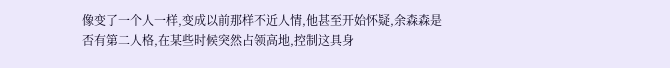像变了一个人一样,变成以前那样不近人情,他甚至开始怀疑,余森森是否有第二人格,在某些时候突然占领高地,控制这具身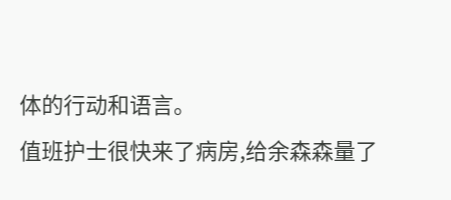体的行动和语言。
值班护士很快来了病房,给余森森量了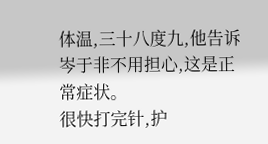体温,三十八度九,他告诉岑于非不用担心,这是正常症状。
很快打完针,护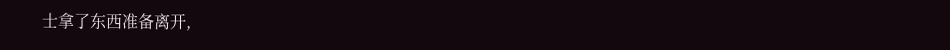士拿了东西准备离开,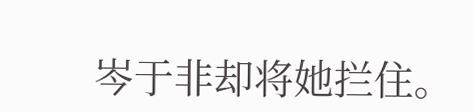岑于非却将她拦住。